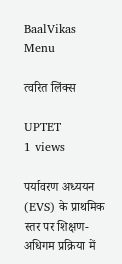BaalVikas
Menu

त्वरित लिंक्स

UPTET
1 views

पर्यावरण अध्ययन (EVS) के प्राथमिक स्तर पर शिक्षण-अधिगम प्रक्रिया में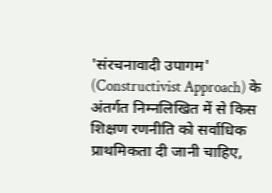'संरचनावादी उपागम' (Constructivist Approach) के अंतर्गत निम्नलिखित में से किस शिक्षण रणनीति को सर्वाधिक प्राथमिकता दी जानी चाहिए,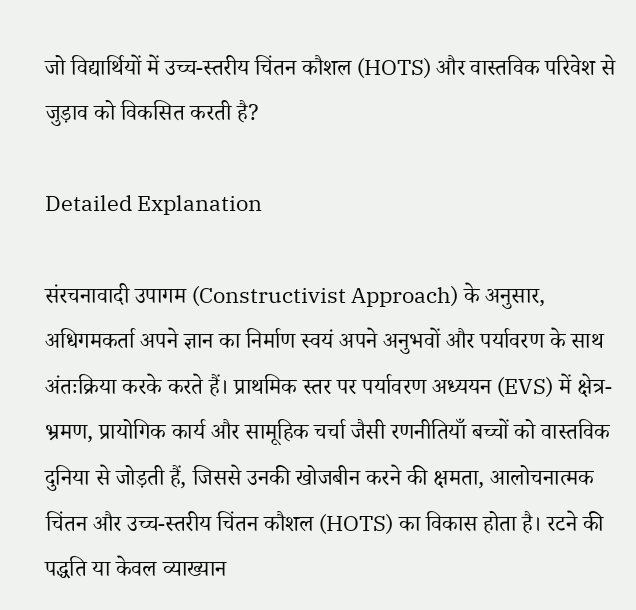जो विद्यार्थियों में उच्च-स्तरीय चिंतन कौशल (HOTS) और वास्तविक परिवेश से जुड़ाव को विकसित करती है?

Detailed Explanation

संरचनावादी उपागम (Constructivist Approach) के अनुसार, अधिगमकर्ता अपने ज्ञान का निर्माण स्वयं अपने अनुभवों और पर्यावरण के साथ अंतःक्रिया करके करते हैं। प्राथमिक स्तर पर पर्यावरण अध्ययन (EVS) में क्षेत्र-भ्रमण, प्रायोगिक कार्य और सामूहिक चर्चा जैसी रणनीतियाँ बच्चों को वास्तविक दुनिया से जोड़ती हैं, जिससे उनकी खोजबीन करने की क्षमता, आलोचनात्मक चिंतन और उच्च-स्तरीय चिंतन कौशल (HOTS) का विकास होता है। रटने की पद्धति या केवल व्याख्यान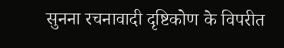सुनना रचनावादी दृष्टिकोण के विपरीत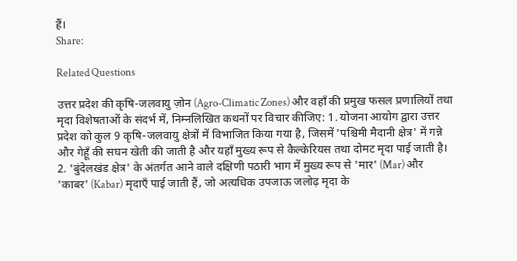हैं।
Share:

Related Questions

उत्तर प्रदेश की कृषि-जलवायु ज़ोन (Agro-Climatic Zones) और वहाँ की प्रमुख फसल प्रणालियों तथा मृदा विशेषताओं के संदर्भ में, निम्नलिखित कथनों पर विचार कीजिए: 1. योजना आयोग द्वारा उत्तर प्रदेश को कुल 9 कृषि-जलवायु क्षेत्रों में विभाजित किया गया है, जिसमें 'पश्चिमी मैदानी क्षेत्र' में गन्ने और गेहूँ की सघन खेती की जाती है और यहाँ मुख्य रूप से कैल्केरियस तथा दोमट मृदा पाई जाती है। 2. 'बुंदेलखंड क्षेत्र' के अंतर्गत आने वाले दक्षिणी पठारी भाग में मुख्य रूप से 'मार' (Mar) और 'काबर' (Kabar) मृदाएँ पाई जाती हैं, जो अत्यधिक उपजाऊ जलोढ़ मृदा के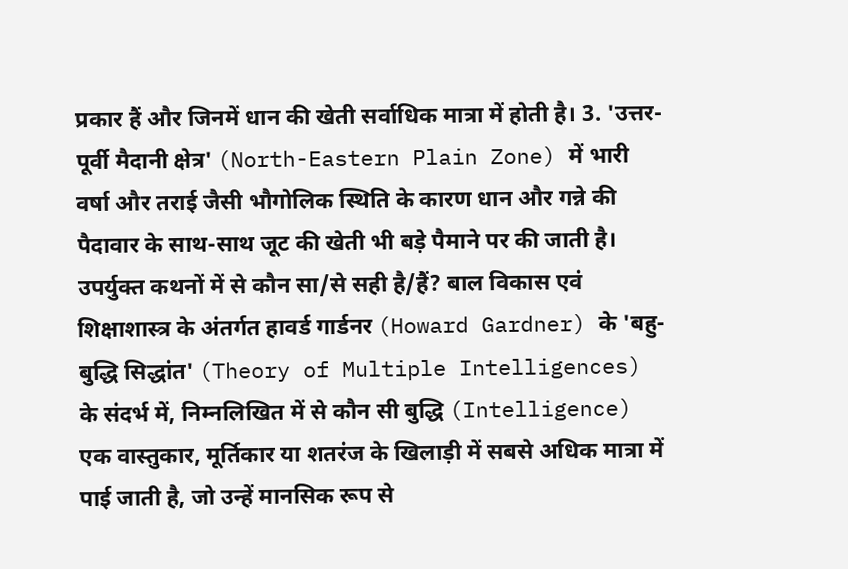प्रकार हैं और जिनमें धान की खेती सर्वाधिक मात्रा में होती है। 3. 'उत्तर-पूर्वी मैदानी क्षेत्र' (North-Eastern Plain Zone) में भारी वर्षा और तराई जैसी भौगोलिक स्थिति के कारण धान और गन्ने की पैदावार के साथ-साथ जूट की खेती भी बड़े पैमाने पर की जाती है। उपर्युक्त कथनों में से कौन सा/से सही है/हैं? बाल विकास एवं शिक्षाशास्त्र के अंतर्गत हावर्ड गार्डनर (Howard Gardner) के 'बहु-बुद्धि सिद्धांत' (Theory of Multiple Intelligences) के संदर्भ में, निम्नलिखित में से कौन सी बुद्धि (Intelligence) एक वास्तुकार, मूर्तिकार या शतरंज के खिलाड़ी में सबसे अधिक मात्रा में पाई जाती है, जो उन्हें मानसिक रूप से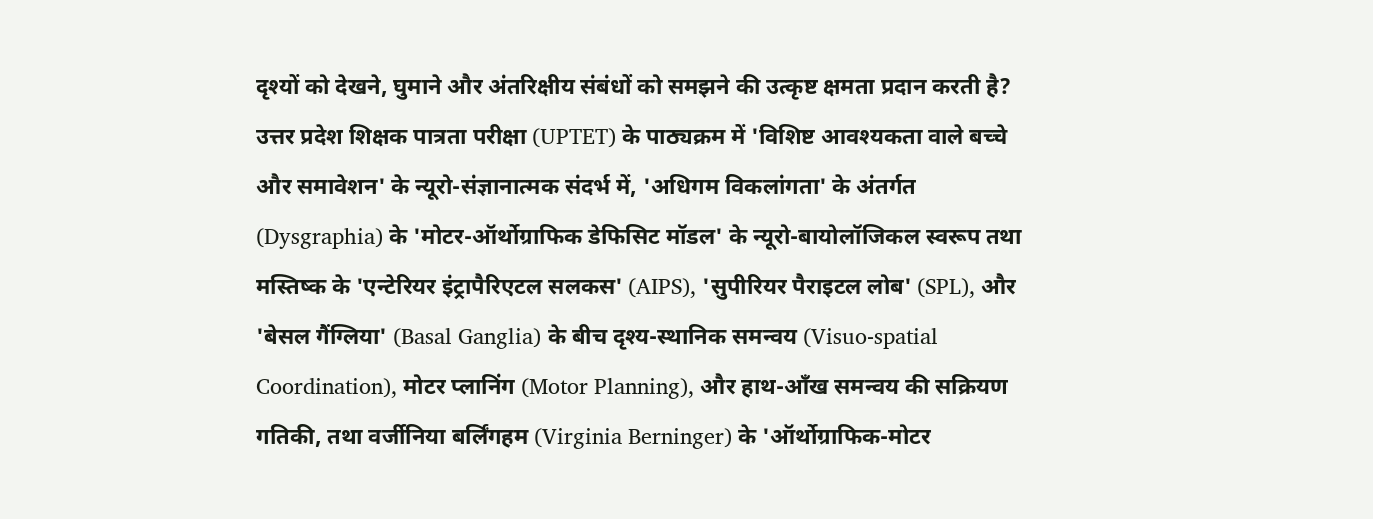दृश्यों को देखने, घुमाने और अंतरिक्षीय संबंधों को समझने की उत्कृष्ट क्षमता प्रदान करती है? उत्तर प्रदेश शिक्षक पात्रता परीक्षा (UPTET) के पाठ्यक्रम में 'विशिष्ट आवश्यकता वाले बच्चे और समावेशन' के न्यूरो-संज्ञानात्मक संदर्भ में, 'अधिगम विकलांगता' के अंतर्गत (Dysgraphia) के 'मोटर-ऑर्थोग्राफिक डेफिसिट मॉडल' के न्यूरो-बायोलॉजिकल स्वरूप तथा मस्तिष्क के 'एन्टेरियर इंट्रापैरिएटल सलकस' (AIPS), 'सुपीरियर पैराइटल लोब' (SPL), और 'बेसल गैंग्लिया' (Basal Ganglia) के बीच दृश्य-स्थानिक समन्वय (Visuo-spatial Coordination), मोटर प्लानिंग (Motor Planning), और हाथ-आँख समन्वय की सक्रियण गतिकी, तथा वर्जीनिया बर्लिंगहम (Virginia Berninger) के 'ऑर्थोग्राफिक-मोटर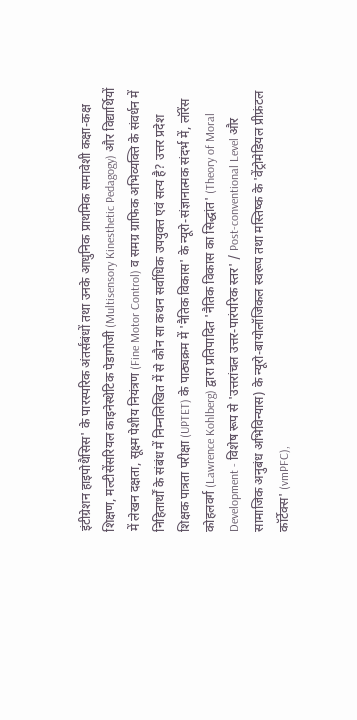इंटीग्रेशन हाइपोथैसिस' के पारस्परिक अंतर्संबंधों तथा उनके आधुनिक प्राथमिक समावेशी कक्षा-कक्ष शिक्षण, मल्टीसेंसरियल काइनेस्थेटिक पेडागोजी (Multisensory Kinesthetic Pedagogy) और विद्यार्थियों में लेखन दक्षता, सूक्ष्म पेशीय नियंत्रण (Fine Motor Control) व समग्र ग्राफिक अभिव्यक्ति के संवर्धन में निहितार्थों के संबंध में निम्नलिखित में से कौन सा कथन सर्वाधिक उपयुक्त एवं सत्य है? उत्तर प्रदेश शिक्षक पात्रता परीक्षा (UPTET) के पाठ्यक्रम में 'नैतिक विकास' के न्यूरो-संज्ञानात्मक संदर्भ में, लॉरेंस कोहलवर्ग (Lawrence Kohlberg) द्वारा प्रतिपादित 'नैतिक विकास का सिद्धांत' (Theory of Moral Development - विशेष रूप से 'उत्तरांचल उत्तर-पारंपरिक स्तर' / Post-conventional Level और सामाजिक अनुबंध अभिविन्यास) के न्यूरो-बायोलॉजिकल स्वरूप तथा मस्तिष्क के 'वेंट्रोमेडियल प्रीफ्रंटल कॉर्टेक्स' (vmPFC),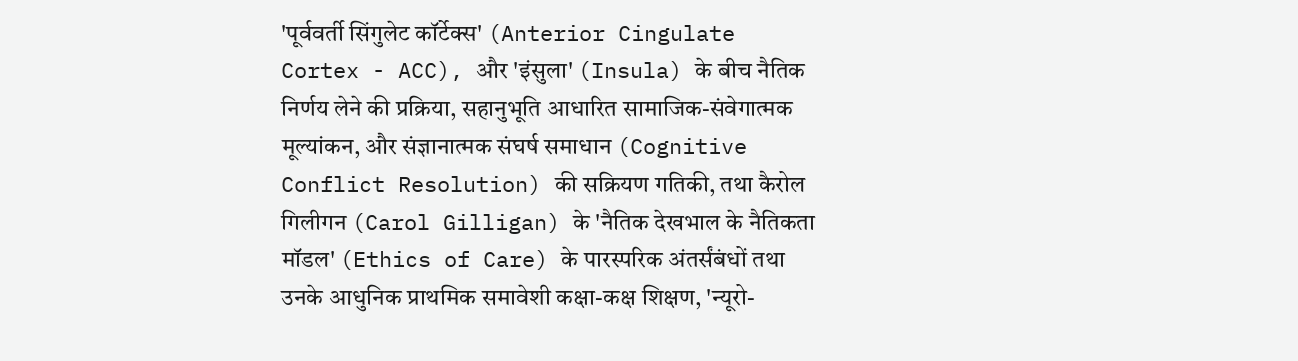'पूर्ववर्ती सिंगुलेट कॉर्टेक्स' (Anterior Cingulate Cortex - ACC), और 'इंसुला' (Insula) के बीच नैतिक निर्णय लेने की प्रक्रिया, सहानुभूति आधारित सामाजिक-संवेगात्मक मूल्यांकन, और संज्ञानात्मक संघर्ष समाधान (Cognitive Conflict Resolution) की सक्रियण गतिकी, तथा कैरोल गिलीगन (Carol Gilligan) के 'नैतिक देखभाल के नैतिकता मॉडल' (Ethics of Care) के पारस्परिक अंतर्संबंधों तथा उनके आधुनिक प्राथमिक समावेशी कक्षा-कक्ष शिक्षण, 'न्यूरो-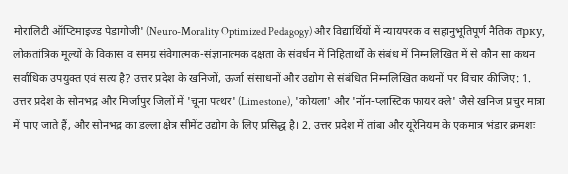मोरालिटी ऑप्टिमाइज्ड पेडागोजी' (Neuro-Morality Optimized Pedagogy) और विद्यार्थियों में न्यायपरक व सहानुभूतिपूर्ण नैतिक तрку, लोकतांत्रिक मूल्यों के विकास व समग्र संवेगात्मक-संज्ञानात्मक दक्षता के संवर्धन में निहितार्थों के संबंध में निम्नलिखित में से कौन सा कथन सर्वाधिक उपयुक्त एवं सत्य है? उत्तर प्रदेश के खनिजों, ऊर्जा संसाधनों और उद्योग से संबंधित निम्नलिखित कथनों पर विचार कीजिए: 1. उत्तर प्रदेश के सोनभद्र और मिर्जापुर जिलों में 'चूना पत्थर' (Limestone), 'कोयला' और 'नॉन-प्लास्टिक फायर क्ले' जैसे खनिज प्रचुर मात्रा में पाए जाते हैं, और सोनभद्र का डल्ला क्षेत्र सीमेंट उद्योग के लिए प्रसिद्ध है। 2. उत्तर प्रदेश में तांबा और यूरेनियम के एकमात्र भंडार क्रमशः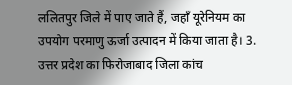ललितपुर जिले में पाए जाते हैं, जहाँ यूरेनियम का उपयोग परमाणु ऊर्जा उत्पादन में किया जाता है। 3. उत्तर प्रदेश का फिरोजाबाद जिला कांच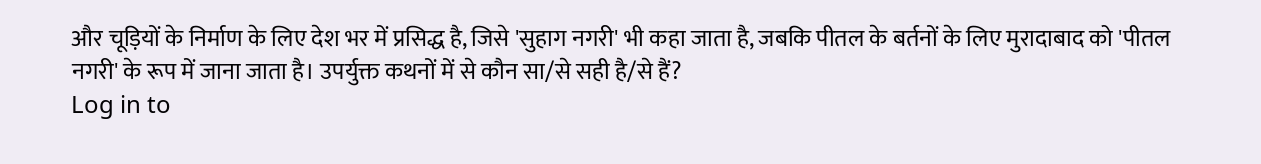और चूड़ियों के निर्माण के लिए देश भर में प्रसिद्ध है, जिसे 'सुहाग नगरी' भी कहा जाता है, जबकि पीतल के बर्तनों के लिए मुरादाबाद को 'पीतल नगरी' के रूप में जाना जाता है। उपर्युक्त कथनों में से कौन सा/से सही है/से हैं?
Log in to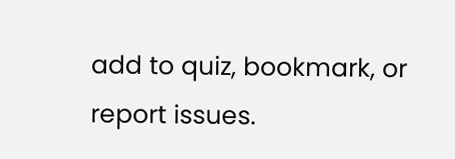add to quiz, bookmark, or report issues.